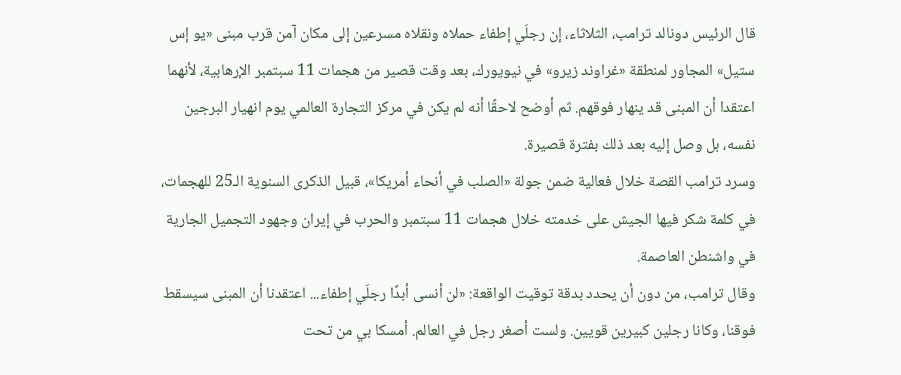قال الرئيس دونالد ترامب، الثلاثاء، إن رجلَي إطفاء حملاه ونقلاه مسرعين إلى مكان آمن قرب مبنى «يو إس ستيل» المجاور لمنطقة «غراوند زيرو» في نيويورك، بعد وقت قصير من هجمات 11 سبتمبر الإرهابية، لأنهما اعتقدا أن المبنى قد ينهار فوقهم. ثم أوضح لاحقًا أنه لم يكن في مركز التجارة العالمي يوم انهيار البرجين نفسه، بل وصل إليه بعد ذلك بفترة قصيرة.
وسرد ترامب القصة خلال فعالية ضمن جولة «الصلب في أنحاء أمريكا»، قبيل الذكرى السنوية الـ25 للهجمات، في كلمة شكر فيها الجيش على خدمته خلال هجمات 11 سبتمبر والحرب في إيران وجهود التجميل الجارية في واشنطن العاصمة.
وقال ترامب، من دون أن يحدد بدقة توقيت الواقعة: «لن أنسى أبدًا رجلَي إطفاء... اعتقدنا أن المبنى سيسقط فوقنا، وكانا رجلين كبيرين قويين. ولست أصغر رجل في العالم. أمسكا بي من تحت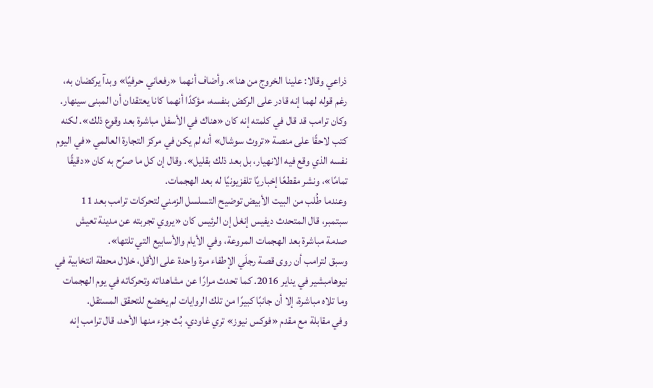ذراعي وقالا: علينا الخروج من هنا». وأضاف أنهما «رفعاني حرفيًا» وبدآ يركضان به، رغم قوله لهما إنه قادر على الركض بنفسه، مؤكدًا أنهما كانا يعتقدان أن المبنى سينهار.
وكان ترامب قد قال في كلمته إنه كان «هناك في الأسفل مباشرة بعد وقوع ذلك». لكنه كتب لاحقًا على منصة «تروث سوشال» أنه لم يكن في مركز التجارة العالمي «في اليوم نفسه الذي وقع فيه الانهيار، بل بعد ذلك بقليل». وقال إن كل ما صرّح به كان «دقيقًا تمامًا»، ونشر مقطعًا إخباريًا تلفزيونيًا له بعد الهجمات.
وعندما طُلب من البيت الأبيض توضيح التسلسل الزمني لتحركات ترامب بعد 11 سبتمبر، قال المتحدث ديفيس إنغل إن الرئيس كان «يروي تجربته عن مدينة تعيش صدمة مباشرة بعد الهجمات المروعة، وفي الأيام والأسابيع التي تلتها».
وسبق لترامب أن روى قصة رجلَي الإطفاء مرة واحدة على الأقل، خلال محطة انتخابية في نيوهامبشير في يناير 2016. كما تحدث مرارًا عن مشاهداته وتحركاته في يوم الهجمات وما تلاه مباشرة، إلا أن جانبًا كبيرًا من تلك الروايات لم يخضع للتحقق المستقل.
وفي مقابلة مع مقدم «فوكس نيوز» تري غاودي، بُث جزء منها الأحد، قال ترامب إنه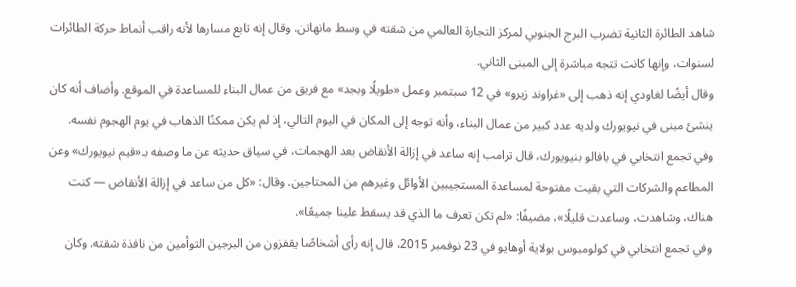شاهد الطائرة الثانية تضرب البرج الجنوبي لمركز التجارة العالمي من شقته في وسط مانهاتن. وقال إنه تابع مسارها لأنه راقب أنماط حركة الطائرات لسنوات، وإنها كانت تتجه مباشرة إلى المبنى الثاني.
وقال أيضًا لغاودي إنه ذهب إلى «غراوند زيرو» في 12 سبتمبر وعمل «طويلًا وبجد» مع فريق من عمال البناء للمساعدة في الموقع. وأضاف أنه كان ينشئ مبنى في نيويورك ولديه عدد كبير من عمال البناء، وأنه توجه إلى المكان في اليوم التالي، إذ لم يكن ممكنًا الذهاب في يوم الهجوم نفسه.
وفي تجمع انتخابي في بافالو بنيويورك، قال ترامب إنه ساعد في إزالة الأنقاض بعد الهجمات، في سياق حديثه عن ما وصفه بـ«قيم نيويورك» وعن المطاعم والشركات التي بقيت مفتوحة لمساعدة المستجيبين الأوائل وغيرهم من المحتاجين. وقال: «كل من ساعد في إزالة الأنقاض — كنت هناك، وشاهدت، وساعدت قليلًا»، مضيفًا: «لم تكن تعرف ما الذي قد يسقط علينا جميعًا».
وفي تجمع انتخابي في كولومبوس بولاية أوهايو في 23 نوفمبر 2015، قال إنه رأى أشخاصًا يقفزون من البرجين التوأمين من نافذة شقته. وكان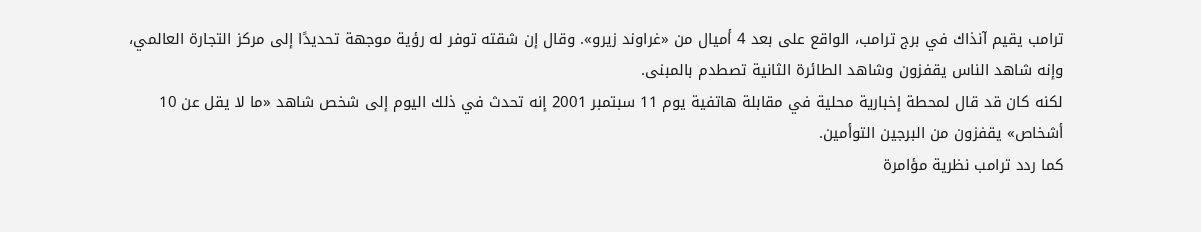ترامب يقيم آنذاك في برج ترامب، الواقع على بعد 4 أميال من «غراوند زيرو». وقال إن شقته توفر له رؤية موجهة تحديدًا إلى مركز التجارة العالمي، وإنه شاهد الناس يقفزون وشاهد الطائرة الثانية تصطدم بالمبنى.
لكنه كان قد قال لمحطة إخبارية محلية في مقابلة هاتفية يوم 11 سبتمبر 2001 إنه تحدث في ذلك اليوم إلى شخص شاهد «ما لا يقل عن 10 أشخاص» يقفزون من البرجين التوأمين.
كما ردد ترامب نظرية مؤامرة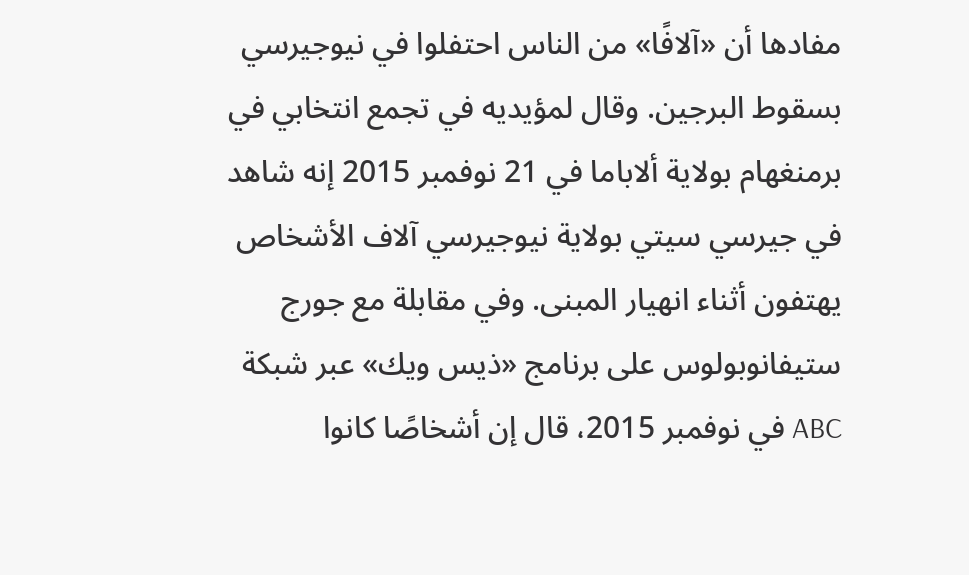مفادها أن «آلافًا» من الناس احتفلوا في نيوجيرسي بسقوط البرجين. وقال لمؤيديه في تجمع انتخابي في برمنغهام بولاية ألاباما في 21 نوفمبر 2015 إنه شاهد في جيرسي سيتي بولاية نيوجيرسي آلاف الأشخاص يهتفون أثناء انهيار المبنى. وفي مقابلة مع جورج ستيفانوبولوس على برنامج «ذيس ويك» عبر شبكة ABC في نوفمبر 2015، قال إن أشخاصًا كانوا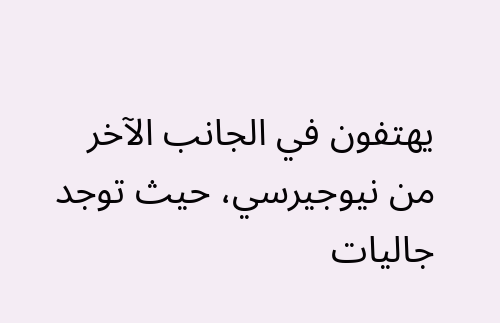يهتفون في الجانب الآخر من نيوجيرسي، حيث توجد جاليات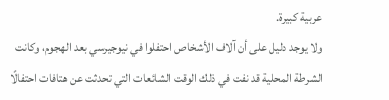عربية كبيرة.
ولا يوجد دليل على أن آلاف الأشخاص احتفلوا في نيوجيرسي بعد الهجوم، وكانت الشرطة المحلية قد نفت في ذلك الوقت الشائعات التي تحدثت عن هتافات احتفالًا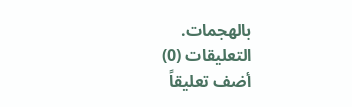بالهجمات.
التعليقات (0)
أضف تعليقاً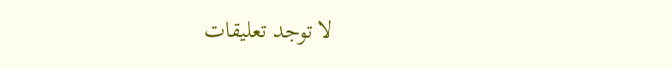لا توجد تعليقات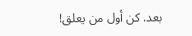بعد. كن أول من يعلق!